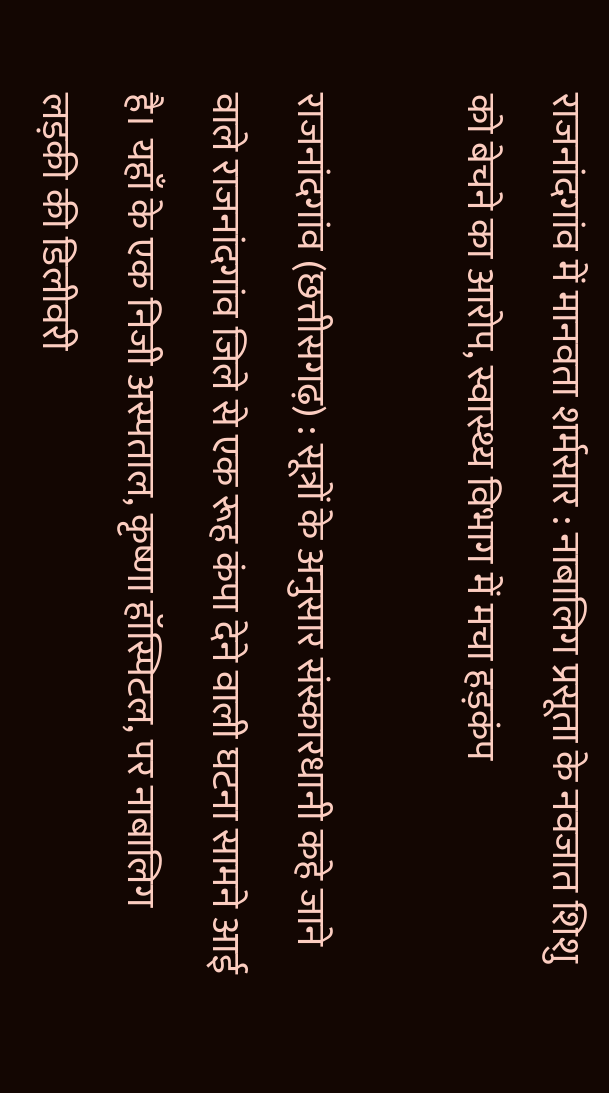राजनांदगांव में मानवता शर्मसार : नाबालिग प्रसूता के नवजात शिशु को बेचने का आरोप, स्वास्थ्य विभाग में मचा हड़कंप

राजनांदगांव (छत्तीसगढ़) : सूत्रों के अनुसार संस्कारधानी कहे जाने वाले राजनांदगांव जिले से एक रूह कंपा देने वाली घटना सामने आई है। यहाँ के एक निजी अस्पताल, कृष्णा हॉस्पिटल, पर नाबालिग लड़की की डिलीवरी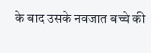के बाद उसके नवजात बच्चे की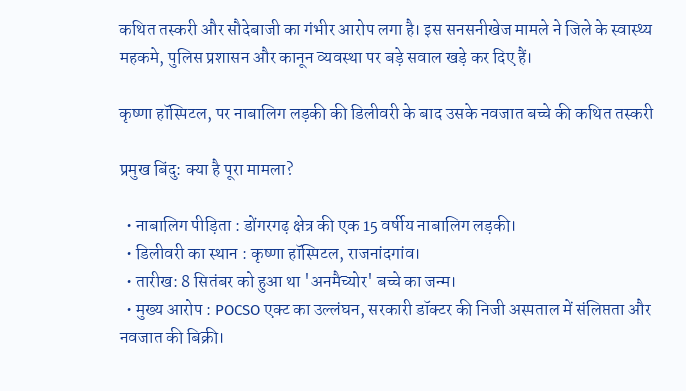कथित तस्करी और सौदेबाजी का गंभीर आरोप लगा है। इस सनसनीखेज मामले ने जिले के स्वास्थ्य महकमे, पुलिस प्रशासन और कानून व्यवस्था पर बड़े सवाल खड़े कर दिए हैं।

कृष्णा हॉस्पिटल, पर नाबालिग लड़की की डिलीवरी के बाद उसके नवजात बच्चे की कथित तस्करी

प्रमुख बिंदु: क्या है पूरा मामला?

  • नाबालिग पीड़िता : डोंगरगढ़ क्षेत्र की एक 15 वर्षीय नाबालिग लड़की।
  • डिलीवरी का स्थान : कृष्णा हॉस्पिटल, राजनांदगांव।
  • तारीख: 8 सितंबर को हुआ था 'अनमैच्योर' बच्चे का जन्म।
  • मुख्य आरोप : POCSO एक्ट का उल्लंघन, सरकारी डॉक्टर की निजी अस्पताल में संलिप्तता और नवजात की बिक्री।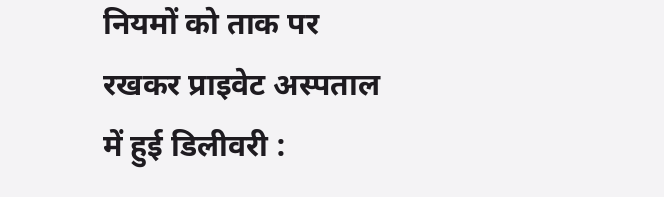नियमों को ताक पर रखकर प्राइवेट अस्पताल में हुई डिलीवरी :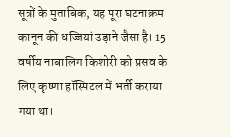सूत्रों के मुताबिक, यह पूरा घटनाक्रम कानून की धज्जियां उड़ाने जैसा है। 15 वर्षीय नाबालिग किशोरी को प्रसव के लिए कृष्णा हॉस्पिटल में भर्ती कराया गया था।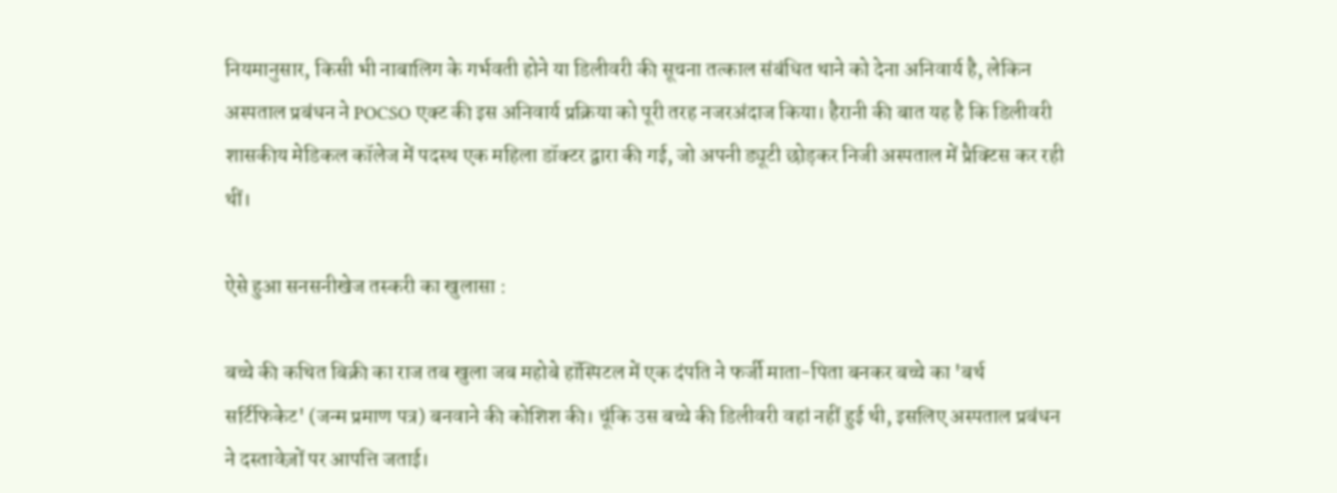नियमानुसार, किसी भी नाबालिग के गर्भवती होने या डिलीवरी की सूचना तत्काल संबंधित थाने को देना अनिवार्य है, लेकिन अस्पताल प्रबंधन ने POCSO एक्ट की इस अनिवार्य प्रक्रिया को पूरी तरह नजरअंदाज किया। हैरानी की बात यह है कि डिलीवरी शासकीय मेडिकल कॉलेज में पदस्थ एक महिला डॉक्टर द्वारा की गई, जो अपनी ड्यूटी छोड़कर निजी अस्पताल में प्रैक्टिस कर रही थीं।

ऐसे हुआ सनसनीखेज तस्करी का खुलासा :

बच्चे की कथित बिक्री का राज तब खुला जब महोबे हॉस्पिटल में एक दंपति ने फर्जी माता-पिता बनकर बच्चे का 'बर्थ सर्टिफिकेट' (जन्म प्रमाण पत्र) बनवाने की कोशिश की। चूंकि उस बच्चे की डिलीवरी वहां नहीं हुई थी, इसलिए अस्पताल प्रबंधन ने दस्तावेज़ों पर आपत्ति जताई।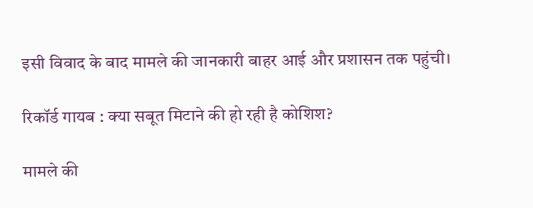इसी विवाद के बाद मामले की जानकारी बाहर आई और प्रशासन तक पहुंची।

रिकॉर्ड गायब : क्या सबूत मिटाने की हो रही है कोशिश?

मामले की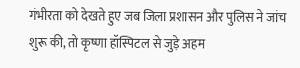गंभीरता को देखते हुए जब जिला प्रशासन और पुलिस ने जांच शुरू की, तो कृष्णा हॉस्पिटल से जुड़े अहम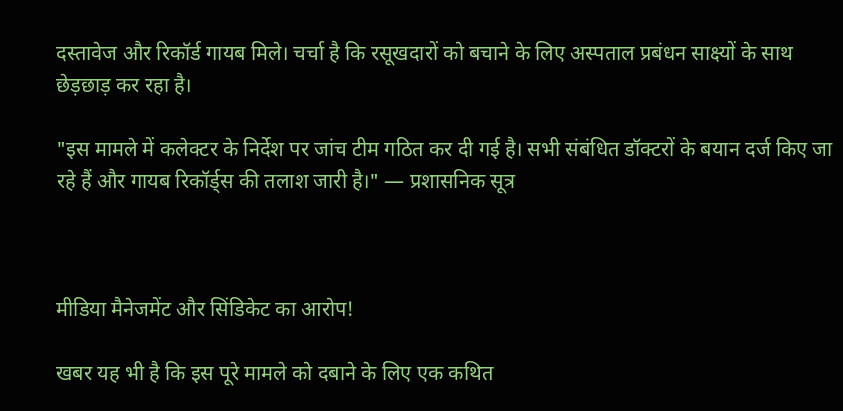दस्तावेज और रिकॉर्ड गायब मिले। चर्चा है कि रसूखदारों को बचाने के लिए अस्पताल प्रबंधन साक्ष्यों के साथ छेड़छाड़ कर रहा है।

"इस मामले में कलेक्टर के निर्देश पर जांच टीम गठित कर दी गई है। सभी संबंधित डॉक्टरों के बयान दर्ज किए जा रहे हैं और गायब रिकॉर्ड्स की तलाश जारी है।" — प्रशासनिक सूत्र



मीडिया मैनेजमेंट और सिंडिकेट का आरोप!

खबर यह भी है कि इस पूरे मामले को दबाने के लिए एक कथित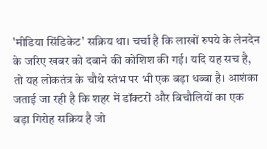'मीडिया सिंडिकेट' सक्रिय था। चर्चा है कि लाखों रुपये के लेनदेन के जरिए खबर को दबाने की कोशिश की गई। यदि यह सच है, तो यह लोकतंत्र के चौथे स्तंभ पर भी एक बड़ा धब्बा है। आशंका जताई जा रही है कि शहर में डॉक्टरों और बिचौलियों का एक बड़ा गिरोह सक्रिय है जो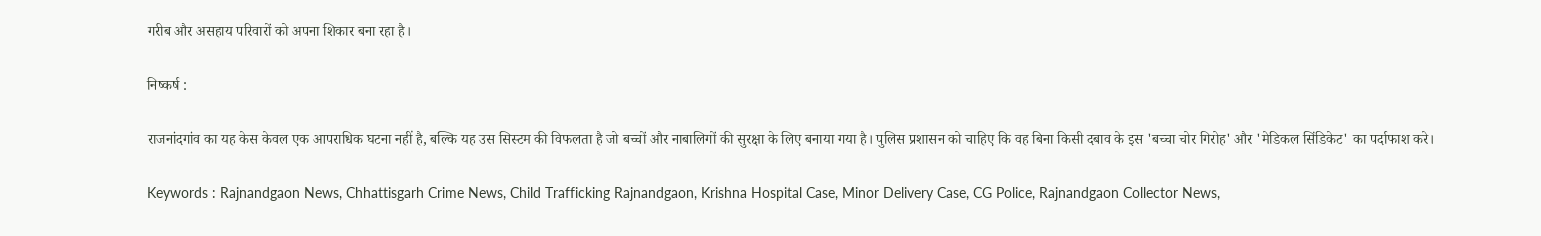गरीब और असहाय परिवारों को अपना शिकार बना रहा है।

निष्कर्ष :

राजनांदगांव का यह केस केवल एक आपराधिक घटना नहीं है, बल्कि यह उस सिस्टम की विफलता है जो बच्चों और नाबालिगों की सुरक्षा के लिए बनाया गया है। पुलिस प्रशासन को चाहिए कि वह बिना किसी दबाव के इस 'बच्चा चोर गिरोह' और 'मेडिकल सिंडिकेट' का पर्दाफाश करे।

Keywords : Rajnandgaon News, Chhattisgarh Crime News, Child Trafficking Rajnandgaon, Krishna Hospital Case, Minor Delivery Case, CG Police, Rajnandgaon Collector News,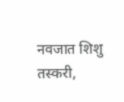नवजात शिशु तस्करी,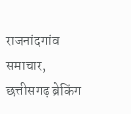राजनांदगांव समाचार, छत्तीसगढ़ ब्रेकिंग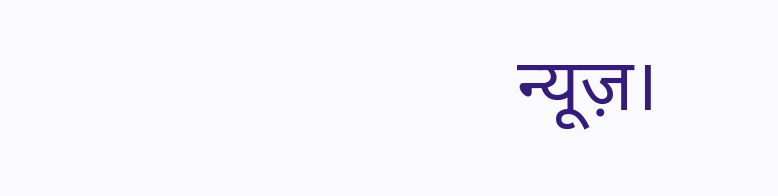न्यूज़।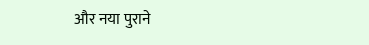और नया पुराने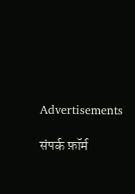Advertisements

संपर्क फ़ॉर्म